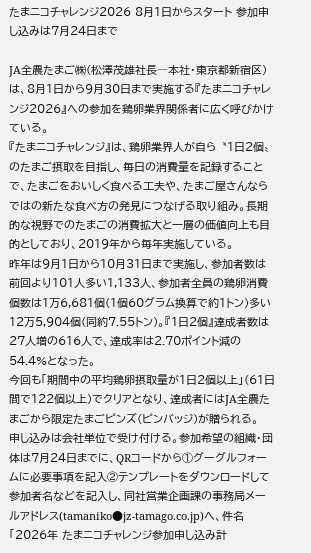たまニコチャレンジ2026 8月1日からスタート 参加申し込みは7月24日まで

JA全農たまご㈱(松澤茂雄社長―本社・東京都新宿区)は、8月1日から9月30日まで実施する『たまニコチャレンジ2026』への参加を鶏卵業界関係者に広く呼びかけている。
『たまニコチャレンジ』は、鶏卵業界人が自ら〝1日2個〟のたまご摂取を目指し、毎日の消費量を記録することで、たまごをおいしく食べる工夫や、たまご屋さんならではの新たな食べ方の発見につなげる取り組み。長期的な視野でのたまごの消費拡大と一層の価値向上も目的としており、2019年から毎年実施している。
昨年は9月1日から10月31日まで実施し、参加者数は前回より101人多い1,133人、参加者全員の鶏卵消費個数は1万6,681個(1個60グラム換算で約1トン)多い12万5,904個(同約7.55トン)。『1日2個』達成者数は27人増の616人で、達成率は2.70ポイント減の54.4%となった。
今回も「期間中の平均鶏卵摂取量が1日2個以上」(61日間で122個以上)でクリアとなり、達成者にはJA全農たまごから限定たまごピンズ(ピンバッジ)が贈られる。
申し込みは会社単位で受け付ける。参加希望の組織・団体は7月24日までに、QRコードから①グーグルフォームに必要事項を記入②テンプレートをダウンロードして参加者名などを記入し、同社営業企画課の事務局メールアドレス(tamaniko●jz-tamago.co.jp)へ、件名「2026年 たまニコチャレンジ参加申し込み計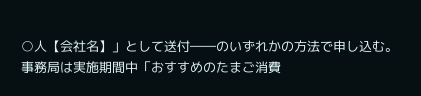○人【会社名】」として送付――のいずれかの方法で申し込む。
事務局は実施期間中「おすすめのたまご消費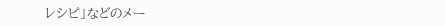レシピ」などのメー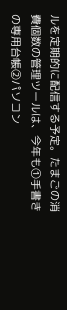ルを定期的に配信する予定。たまごの消費個数の管理ツールは、今年も①手書きの専用台帳②パソコン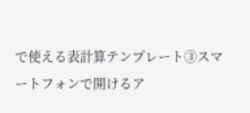で使える表計算テンプレート③スマートフォンで開けるア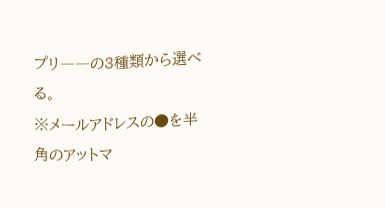プリ――の3種類から選べる。
※メールアドレスの●を半角のアットマ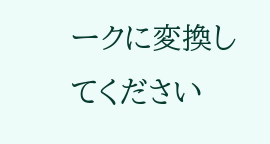ークに変換してください